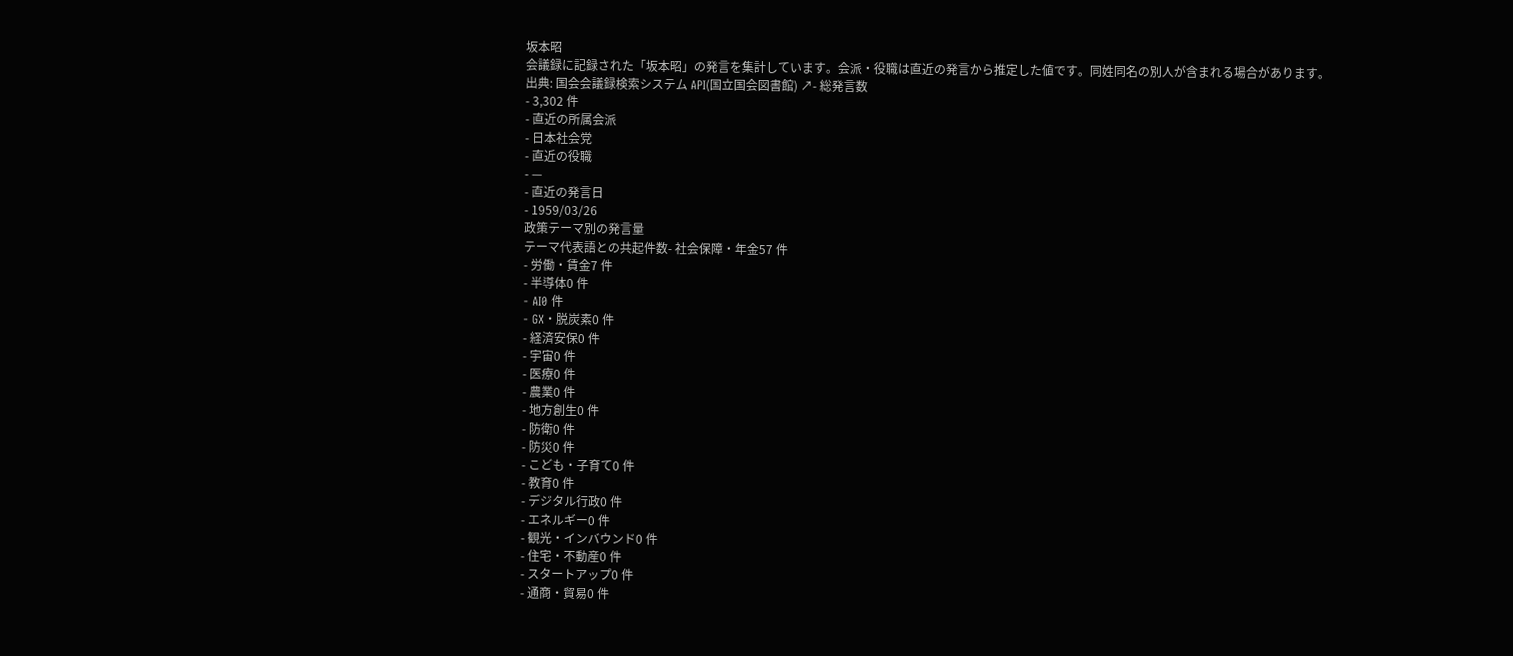坂本昭
会議録に記録された「坂本昭」の発言を集計しています。会派・役職は直近の発言から推定した値です。同姓同名の別人が含まれる場合があります。
出典: 国会会議録検索システム API(国立国会図書館) ↗- 総発言数
- 3,302 件
- 直近の所属会派
- 日本社会党
- 直近の役職
- —
- 直近の発言日
- 1959/03/26
政策テーマ別の発言量
テーマ代表語との共起件数- 社会保障・年金57 件
- 労働・賃金7 件
- 半導体0 件
- AI0 件
- GX・脱炭素0 件
- 経済安保0 件
- 宇宙0 件
- 医療0 件
- 農業0 件
- 地方創生0 件
- 防衛0 件
- 防災0 件
- こども・子育て0 件
- 教育0 件
- デジタル行政0 件
- エネルギー0 件
- 観光・インバウンド0 件
- 住宅・不動産0 件
- スタートアップ0 件
- 通商・貿易0 件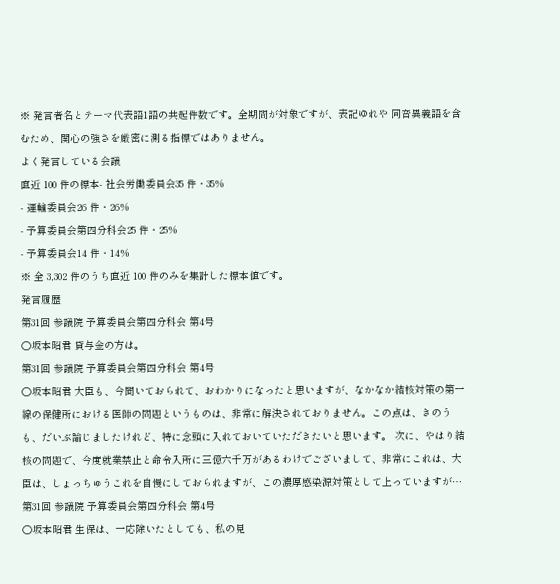※ 発言者名とテーマ代表語1語の共起件数です。全期間が対象ですが、表記ゆれや 同音異義語を含むため、関心の強さを厳密に測る指標ではありません。
よく発言している会議
直近 100 件の標本- 社会労働委員会35 件・35%
- 運輸委員会26 件・26%
- 予算委員会第四分科会25 件・25%
- 予算委員会14 件・14%
※ 全 3,302 件のうち直近 100 件のみを集計した標本値です。
発言履歴
第31回 参議院 予算委員会第四分科会 第4号
○坂本昭君 貸与金の方は。
第31回 参議院 予算委員会第四分科会 第4号
○坂本昭君 大臣も、今聞いておられて、おわかりになったと思いますが、なかなか結核対策の第一線の保健所における医師の問題というものは、非常に解決されておりません。この点は、きのうも、だいぶ論じましたけれど、特に念頭に入れておいていただきたいと思います。 次に、やはり結核の問題で、今度就業禁止と命令入所に三億六千万があるわけでございまして、非常にこれは、大臣は、しょっちゅうこれを自慢にしておられますが、この濃厚感染源対策として上っていますが…
第31回 参議院 予算委員会第四分科会 第4号
○坂本昭君 生保は、一応除いたとしても、私の見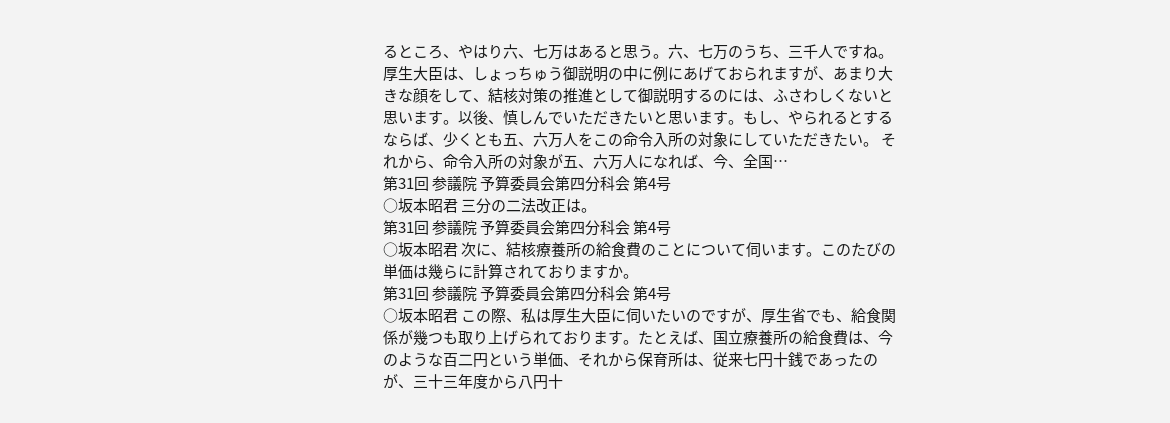るところ、やはり六、七万はあると思う。六、七万のうち、三千人ですね。厚生大臣は、しょっちゅう御説明の中に例にあげておられますが、あまり大きな顔をして、結核対策の推進として御説明するのには、ふさわしくないと思います。以後、慎しんでいただきたいと思います。もし、やられるとするならば、少くとも五、六万人をこの命令入所の対象にしていただきたい。 それから、命令入所の対象が五、六万人になれば、今、全国…
第31回 参議院 予算委員会第四分科会 第4号
○坂本昭君 三分の二法改正は。
第31回 参議院 予算委員会第四分科会 第4号
○坂本昭君 次に、結核療養所の給食費のことについて伺います。このたびの単価は幾らに計算されておりますか。
第31回 参議院 予算委員会第四分科会 第4号
○坂本昭君 この際、私は厚生大臣に伺いたいのですが、厚生省でも、給食関係が幾つも取り上げられております。たとえば、国立療養所の給食費は、今のような百二円という単価、それから保育所は、従来七円十銭であったのが、三十三年度から八円十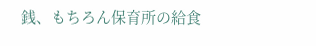銭、もちろん保育所の給食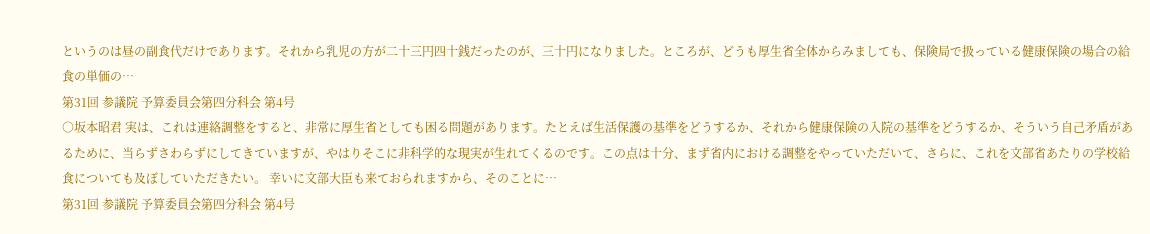というのは昼の副食代だけであります。それから乳児の方が二十三円四十銭だったのが、三十円になりました。ところが、どうも厚生省全体からみましても、保険局で扱っている健康保険の場合の給食の単価の…
第31回 参議院 予算委員会第四分科会 第4号
○坂本昭君 実は、これは連絡調整をすると、非常に厚生省としても困る問題があります。たとえば生活保護の基準をどうするか、それから健康保険の入院の基準をどうするか、そういう自己矛盾があるために、当らずさわらずにしてきていますが、やはりそこに非科学的な現実が生れてくるのです。この点は十分、まず省内における調整をやっていただいて、さらに、これを文部省あたりの学校給食についても及ぼしていただきたい。 幸いに文部大臣も来ておられますから、そのことに…
第31回 参議院 予算委員会第四分科会 第4号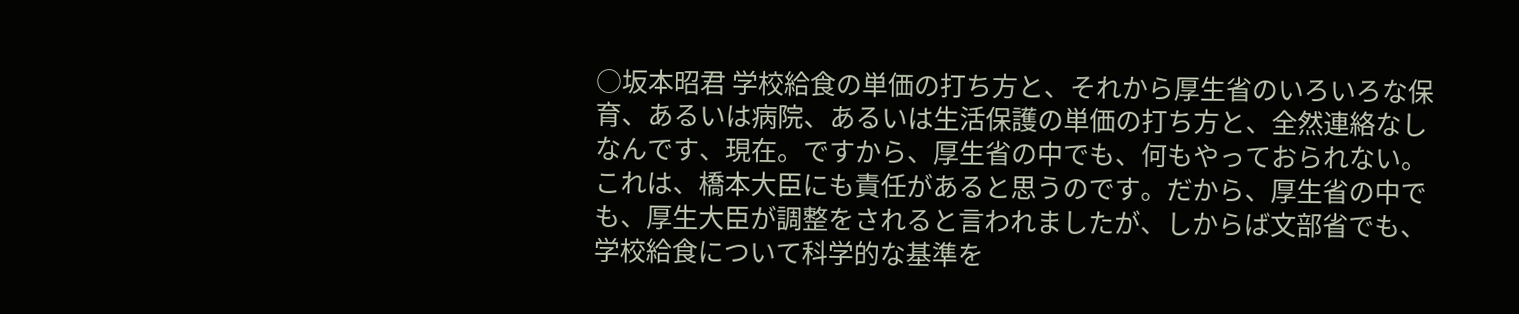○坂本昭君 学校給食の単価の打ち方と、それから厚生省のいろいろな保育、あるいは病院、あるいは生活保護の単価の打ち方と、全然連絡なしなんです、現在。ですから、厚生省の中でも、何もやっておられない。これは、橋本大臣にも責任があると思うのです。だから、厚生省の中でも、厚生大臣が調整をされると言われましたが、しからば文部省でも、学校給食について科学的な基準を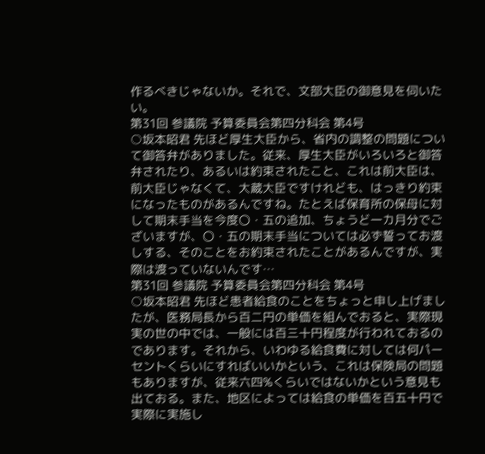作るべきじゃないか。それで、文部大臣の御意見を伺いたい。
第31回 参議院 予算委員会第四分科会 第4号
○坂本昭君 先ほど厚生大臣から、省内の調整の問題について御答弁がありました。従来、厚生大臣がいろいろと御答弁されたり、あるいは約束されたこと、これは前大臣は、前大臣じゃなくて、大蔵大臣ですけれども、はっきり約束になったものがあるんですね。たとえば保育所の保母に対して期末手当を今度〇・五の追加、ちょうど一カ月分でございますが、〇・五の期末手当については必ず誓ってお渡しする、そのことをお約束されたことがあるんですが、実際は渡っていないんです…
第31回 参議院 予算委員会第四分科会 第4号
○坂本昭君 先ほど患者給食のことをちょっと申し上げましたが、医務局長から百二円の単価を組んでおると、実際現実の世の中では、一般には百三十円程度が行われておるのであります。それから、いわゆる給食費に対しては何パーセントくらいにすればいいかという、これは保険局の問題もありますが、従来六四%くらいではないかという意見も出ておる。また、地区によっては給食の単価を百五十円で実際に実施し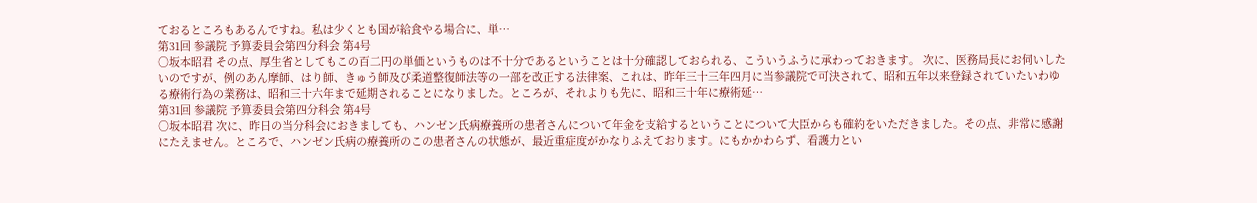ておるところもあるんですね。私は少くとも国が給食やる場合に、単…
第31回 参議院 予算委員会第四分科会 第4号
○坂本昭君 その点、厚生省としてもこの百二円の単価というものは不十分であるということは十分確認しておられる、こういうふうに承わっておきます。 次に、医務局長にお伺いしたいのですが、例のあん摩師、はり師、きゅう師及び柔道整復師法等の一部を改正する法律案、これは、昨年三十三年四月に当参議院で可決されて、昭和五年以来登録されていたいわゆる療術行為の業務は、昭和三十六年まで延期されることになりました。ところが、それよりも先に、昭和三十年に療術延…
第31回 参議院 予算委員会第四分科会 第4号
○坂本昭君 次に、昨日の当分科会におきましても、ハンゼン氏病療養所の患者さんについて年金を支給するということについて大臣からも確約をいただきました。その点、非常に感謝にたえません。ところで、ハンゼン氏病の療養所のこの患者さんの状態が、最近重症度がかなりふえております。にもかかわらず、看護力とい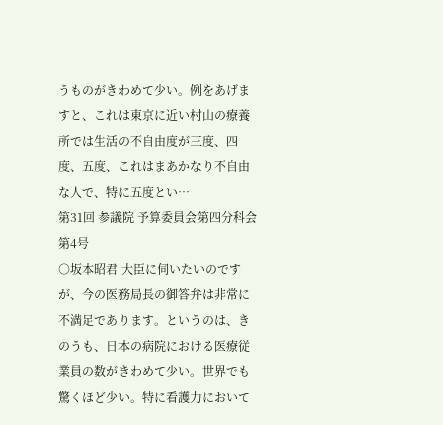うものがきわめて少い。例をあげますと、これは東京に近い村山の療養所では生活の不自由度が三度、四度、五度、これはまあかなり不自由な人で、特に五度とい…
第31回 参議院 予算委員会第四分科会 第4号
○坂本昭君 大臣に伺いたいのですが、今の医務局長の御答弁は非常に不満足であります。というのは、きのうも、日本の病院における医療従業員の数がきわめて少い。世界でも驚くほど少い。特に看護力において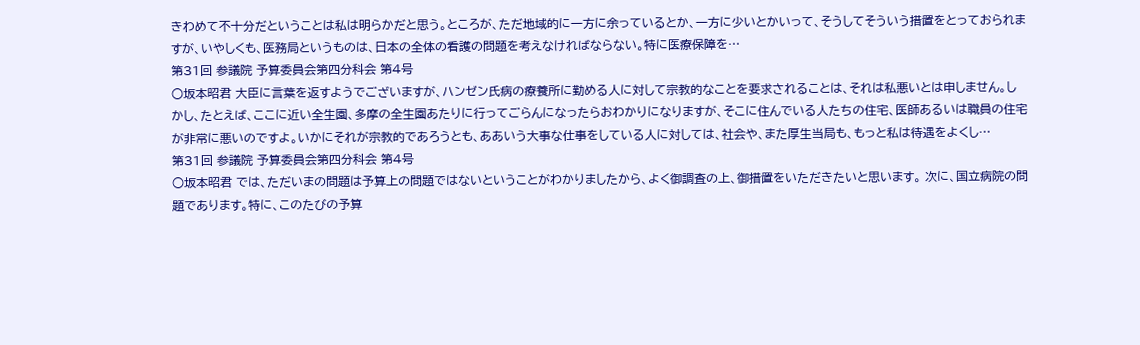きわめて不十分だということは私は明らかだと思う。ところが、ただ地域的に一方に余っているとか、一方に少いとかいって、そうしてそういう措置をとっておられますが、いやしくも、医務局というものは、日本の全体の看護の問題を考えなければならない。特に医療保障を…
第31回 参議院 予算委員会第四分科会 第4号
○坂本昭君 大臣に言葉を返すようでございますが、ハンゼン氏病の療養所に勤める人に対して宗教的なことを要求されることは、それは私悪いとは申しません。しかし、たとえば、ここに近い全生園、多摩の全生園あたりに行ってごらんになったらおわかりになりますが、そこに住んでいる人たちの住宅、医師あるいは職員の住宅が非常に悪いのですよ。いかにそれが宗教的であろうとも、ああいう大事な仕事をしている人に対しては、社会や、また厚生当局も、もっと私は待遇をよくし…
第31回 参議院 予算委員会第四分科会 第4号
○坂本昭君 では、ただいまの問題は予算上の問題ではないということがわかりましたから、よく御調査の上、御措置をいただきたいと思います。 次に、国立病院の問題であります。特に、このたびの予算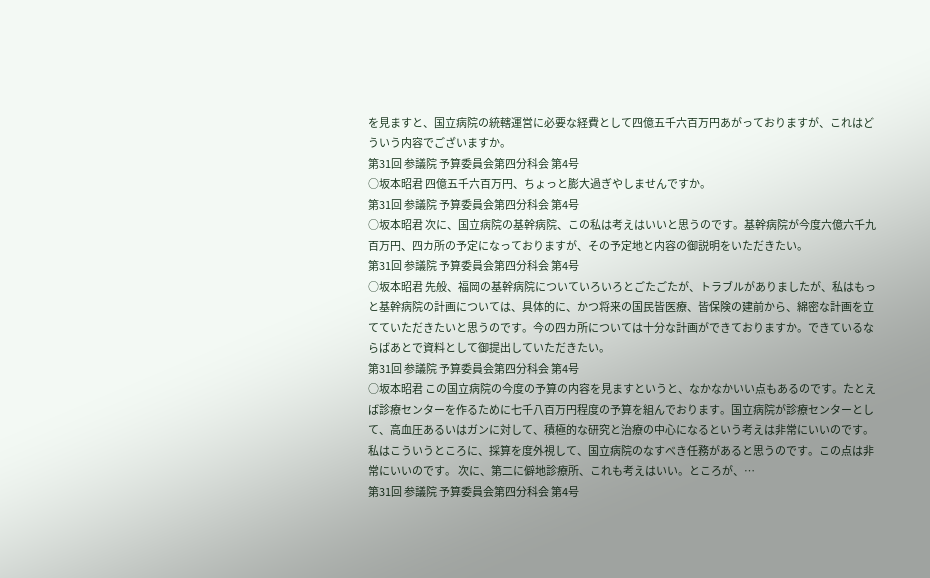を見ますと、国立病院の統轄運営に必要な経費として四億五千六百万円あがっておりますが、これはどういう内容でございますか。
第31回 参議院 予算委員会第四分科会 第4号
○坂本昭君 四億五千六百万円、ちょっと膨大過ぎやしませんですか。
第31回 参議院 予算委員会第四分科会 第4号
○坂本昭君 次に、国立病院の基幹病院、この私は考えはいいと思うのです。基幹病院が今度六億六千九百万円、四カ所の予定になっておりますが、その予定地と内容の御説明をいただきたい。
第31回 参議院 予算委員会第四分科会 第4号
○坂本昭君 先般、福岡の基幹病院についていろいろとごたごたが、トラブルがありましたが、私はもっと基幹病院の計画については、具体的に、かつ将来の国民皆医療、皆保険の建前から、綿密な計画を立てていただきたいと思うのです。今の四カ所については十分な計画ができておりますか。できているならばあとで資料として御提出していただきたい。
第31回 参議院 予算委員会第四分科会 第4号
○坂本昭君 この国立病院の今度の予算の内容を見ますというと、なかなかいい点もあるのです。たとえば診療センターを作るために七千八百万円程度の予算を組んでおります。国立病院が診療センターとして、高血圧あるいはガンに対して、積極的な研究と治療の中心になるという考えは非常にいいのです。私はこういうところに、採算を度外視して、国立病院のなすべき任務があると思うのです。この点は非常にいいのです。 次に、第二に僻地診療所、これも考えはいい。ところが、…
第31回 参議院 予算委員会第四分科会 第4号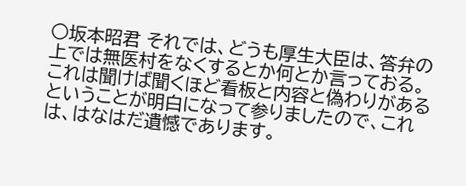○坂本昭君 それでは、どうも厚生大臣は、答弁の上では無医村をなくするとか何とか言っておる。これは聞けば聞くほど看板と内容と偽わりがあるということが明白になって参りましたので、これは、はなはだ遺憾であります。